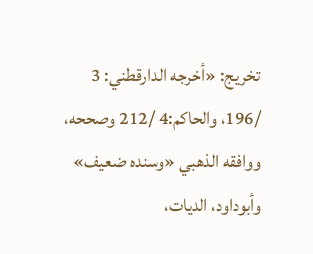تخریج: «أخرجه الدارقطني: 3 /196، والحاكم:4 /212 وصححه، ووافقه الذهبي «وسنده ضعيف» وأبوداود، الديات،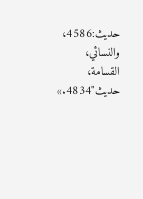حديث:4586، والنسائي، القسامة، حديث"4834.»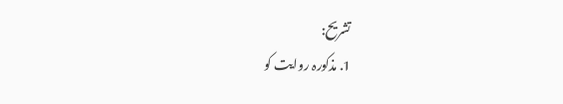تشریح:
1. مذکورہ روایت کو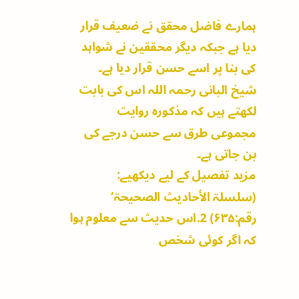ہمارے فاضل محقق نے ضعیف قرار دیا ہے جبکہ دیگر محققین نے شواہد کی بنا پر اسے حسن قرار دیا ہے۔
شیخ البانی رحمہ اللہ اس کی بابت لکھتے ہیں کہ مذکورہ روایت مجموعی طرق سے حسن درجے کی بن جاتی ہے۔
مزید تفصیل کے لیے دیکھیے:
(سلسلۃ الأحادیث الصحیحۃ‘ رقم:۶۳۵) 2.اس حدیث سے معلوم ہوا کہ اگر کوئی شخص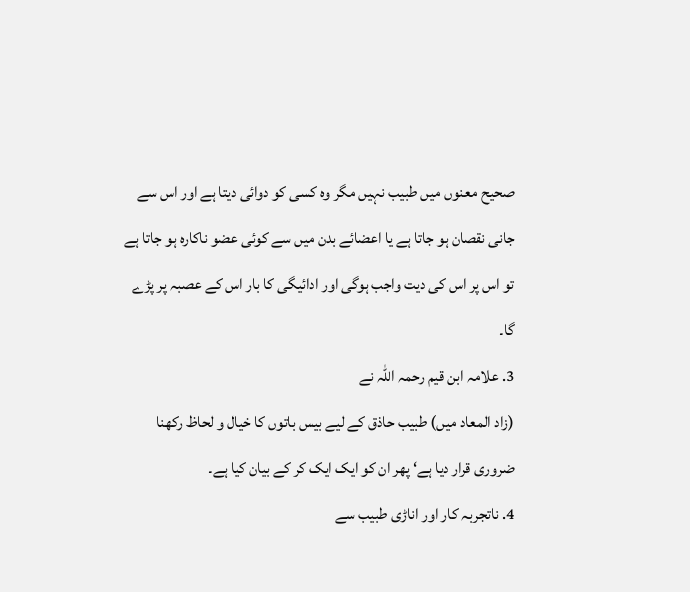صحیح معنوں میں طبیب نہیں مگر وہ کسی کو دوائی دیتا ہے اور اس سے جانی نقصان ہو جاتا ہے یا اعضائے بدن میں سے کوئی عضو ناکارہ ہو جاتا ہے تو اس پر اس کی دیت واجب ہوگی اور ادائیگی کا بار اس کے عصبہ پر پڑے گا۔
3. علامہ ابن قیم رحمہ اللہ نے
(زاد المعاد میں) طبیب حاذق کے لیے بیس باتوں کا خیال و لحاظ رکھنا ضروری قرار دیا ہے‘ پھر ان کو ایک ایک کر کے بیان کیا ہے۔
4. ناتجربہ کار اور اناڑی طبیب سے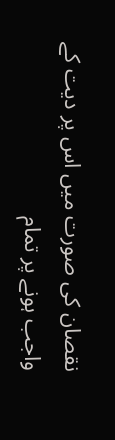نقصان کی صورت میں اس پر دیت کے واجب ہونے پر تمام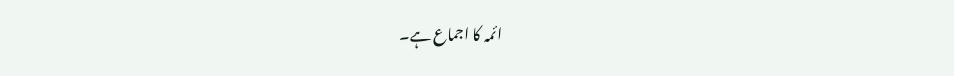ائمہ کا اجماع ہے۔